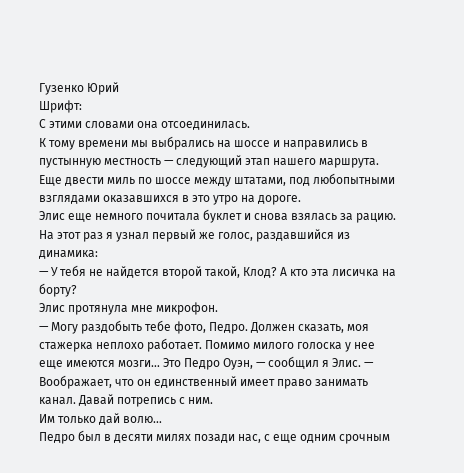Гузенко Юрий
Шрифт:
С этими словами она отсоединилась.
К тому времени мы выбрались на шоссе и направились в пустынную местность — следующий этап нашего маршрута. Еще двести миль по шоссе между штатами, под любопытными взглядами оказавшихся в это утро на дороге.
Элис еще немного почитала буклет и снова взялась за рацию. На этот раз я узнал первый же голос, раздавшийся из динамика:
— У тебя не найдется второй такой, Клод? А кто эта лисичка на борту?
Элис протянула мне микрофон.
— Могу раздобыть тебе фото, Педро. Должен сказать, моя стажерка неплохо работает. Помимо милого голоска у нее еще имеются мозги… Это Педро Оуэн, — сообщил я Элис. — Воображает, что он единственный имеет право занимать канал. Давай потрепись с ним.
Им только дай волю…
Педро был в десяти милях позади нас, с еще одним срочным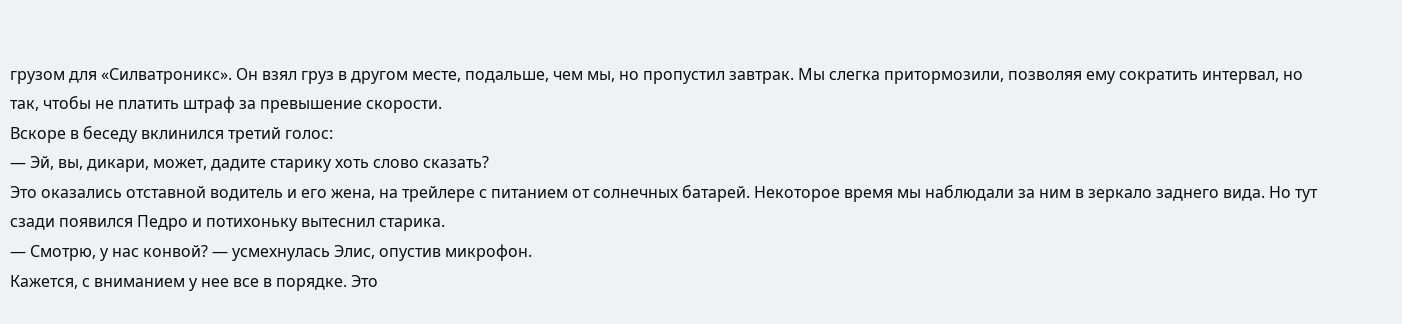грузом для «Силватроникс». Он взял груз в другом месте, подальше, чем мы, но пропустил завтрак. Мы слегка притормозили, позволяя ему сократить интервал, но так, чтобы не платить штраф за превышение скорости.
Вскоре в беседу вклинился третий голос:
— Эй, вы, дикари, может, дадите старику хоть слово сказать?
Это оказались отставной водитель и его жена, на трейлере с питанием от солнечных батарей. Некоторое время мы наблюдали за ним в зеркало заднего вида. Но тут сзади появился Педро и потихоньку вытеснил старика.
— Смотрю, у нас конвой? — усмехнулась Элис, опустив микрофон.
Кажется, с вниманием у нее все в порядке. Это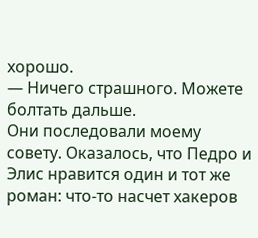хорошо.
— Ничего страшного. Можете болтать дальше.
Они последовали моему совету. Оказалось, что Педро и Элис нравится один и тот же роман: что-то насчет хакеров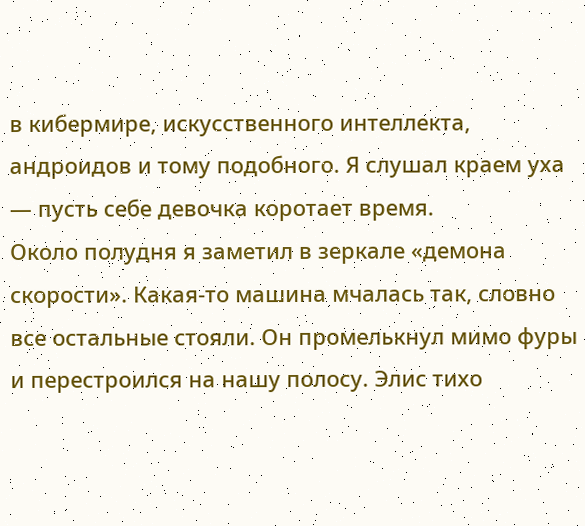в кибермире, искусственного интеллекта, андроидов и тому подобного. Я слушал краем уха — пусть себе девочка коротает время.
Около полудня я заметил в зеркале «демона скорости». Какая-то машина мчалась так, словно все остальные стояли. Он промелькнул мимо фуры и перестроился на нашу полосу. Элис тихо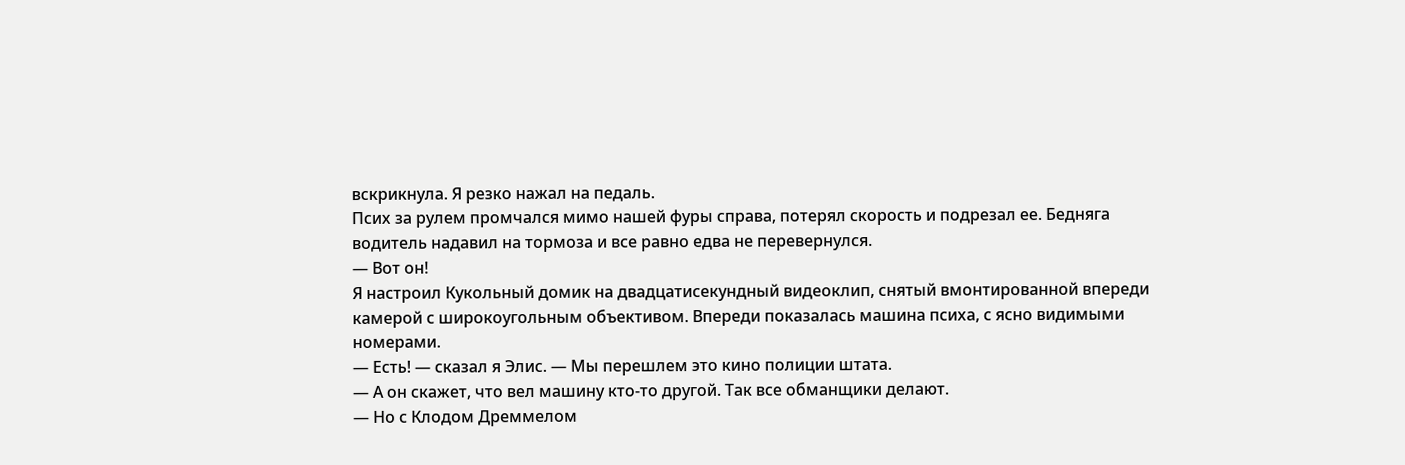вскрикнула. Я резко нажал на педаль.
Псих за рулем промчался мимо нашей фуры справа, потерял скорость и подрезал ее. Бедняга водитель надавил на тормоза и все равно едва не перевернулся.
— Вот он!
Я настроил Кукольный домик на двадцатисекундный видеоклип, снятый вмонтированной впереди камерой с широкоугольным объективом. Впереди показалась машина психа, с ясно видимыми номерами.
— Есть! — сказал я Элис. — Мы перешлем это кино полиции штата.
— А он скажет, что вел машину кто-то другой. Так все обманщики делают.
— Но с Клодом Дреммелом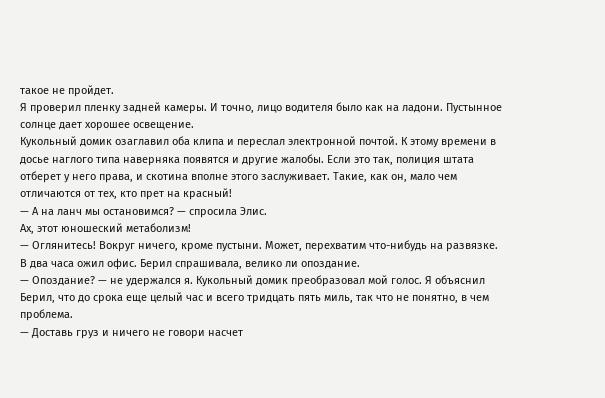такое не пройдет.
Я проверил пленку задней камеры. И точно, лицо водителя было как на ладони. Пустынное солнце дает хорошее освещение.
Кукольный домик озаглавил оба клипа и переслал электронной почтой. К этому времени в досье наглого типа наверняка появятся и другие жалобы. Если это так, полиция штата отберет у него права, и скотина вполне этого заслуживает. Такие, как он, мало чем отличаются от тех, кто прет на красный!
— А на ланч мы остановимся? — спросила Элис.
Ах, этот юношеский метаболизм!
— Оглянитесь! Вокруг ничего, кроме пустыни. Может, перехватим что-нибудь на развязке.
В два часа ожил офис. Берил спрашивала, велико ли опоздание.
— Опоздание? — не удержался я. Кукольный домик преобразовал мой голос. Я объяснил Берил, что до срока еще целый час и всего тридцать пять миль, так что не понятно, в чем проблема.
— Доставь груз и ничего не говори насчет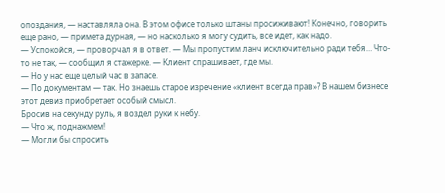опоздания, — наставляла она. В этом офисе только штаны просиживают! Конечно, говорить еще рано, — примета дурная, — но насколько я могу судить, все идет, как надо.
— Успокойся, — проворчал я в ответ. — Мы пропустим ланч исключительно ради тебя… Что-то не так, — сообщил я стажерке. — Клиент спрашивает, где мы.
— Но у нас еще целый час в запасе.
— По документам — так. Но знаешь старое изречение «клиент всегда прав»? В нашем бизнесе этот девиз приобретает особый смысл.
Бросив на секунду руль, я воздел руки к небу.
— Что ж, поднажмем!
— Могли бы спросить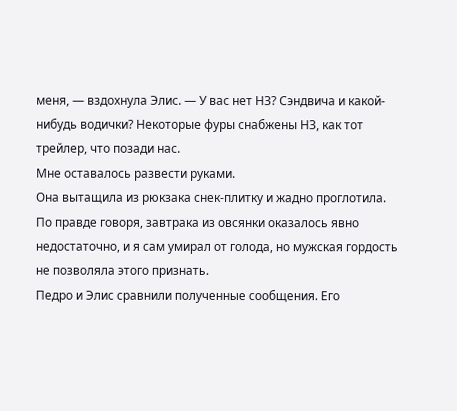меня, — вздохнула Элис. — У вас нет НЗ? Сэндвича и какой-нибудь водички? Некоторые фуры снабжены НЗ, как тот трейлер, что позади нас.
Мне оставалось развести руками.
Она вытащила из рюкзака снек-плитку и жадно проглотила.
По правде говоря, завтрака из овсянки оказалось явно недостаточно, и я сам умирал от голода, но мужская гордость не позволяла этого признать.
Педро и Элис сравнили полученные сообщения. Его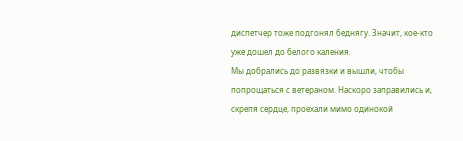диспетчер тоже подгонял беднягу. Значит, кое-кто уже дошел до белого каления.
Мы добрались до развязки и вышли, чтобы попрощаться с ветераном. Наскоро заправились и, скрепя сердце, проехали мимо одинокой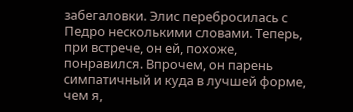забегаловки. Элис перебросилась с Педро несколькими словами. Теперь, при встрече, он ей, похоже, понравился. Впрочем, он парень симпатичный и куда в лучшей форме, чем я,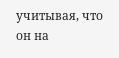учитывая, что он на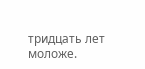тридцать лет моложе.